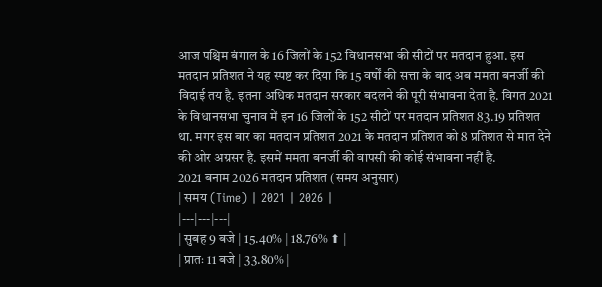आज पश्चिम बंगाल के 16 जिलों के 152 विधानसभा की सीटों पर मतदान हुआ. इस मतदान प्रतिशत ने यह स्पष्ट कर दिया कि 15 वर्षों की सत्ता के बाद अब ममता बनर्जी की विदाई तय है. इतना अधिक मतदान सरकार बदलने की पूरी संभावना देता है. विगत 2021 के विधानसभा चुनाव में इन 16 जिलों के 152 सीटों पर मतदान प्रतिशत 83.19 प्रतिशत था. मगर इस बार का मतदान प्रतिशत 2021 के मतदान प्रतिशत को 8 प्रतिशत से मात देने की ओर अग्रसर है. इसमें ममता बनर्जी की वापसी की कोई संभावना नहीं है.
2021 बनाम 2026 मतदान प्रतिशत (समय अनुसार)
| समय (Time) | 2021 | 2026 |
|---|---|---|
| सुबह 9 बजे | 15.40% | 18.76% ⬆ |
| प्रातः 11 बजे | 33.80% |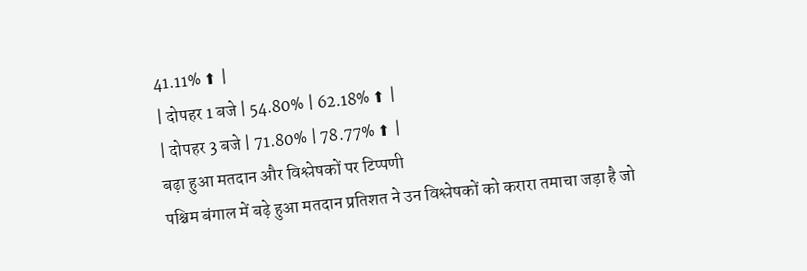41.11% ⬆ |
| दोपहर 1 बजे | 54.80% | 62.18% ⬆ |
| दोपहर 3 बजे | 71.80% | 78.77% ⬆ |
बढ़ा हुआ मतदान और विश्लेषकों पर टिप्पणी
पश्चिम बंगाल में बढ़े हुआ मतदान प्रतिशत ने उन विश्लेषकों को करारा तमाचा जड़ा है जो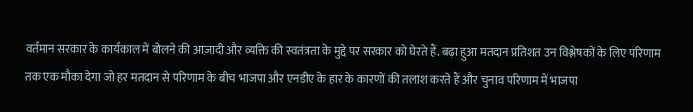वर्तमान सरकार के कार्यकाल में बोलने की आज़ादी और व्यक्ति की स्वतंत्रता के मुद्दे पर सरकार को घेरते हैं. बढ़ा हुआ मतदान प्रतिशत उन विश्लेषकों के लिए परिणाम तक एक मौका देगा जो हर मतदान से परिणाम के बीच भाजपा और एनडीए के हार के कारणों की तलाश करते हैं और चुनाव परिणाम में भाजपा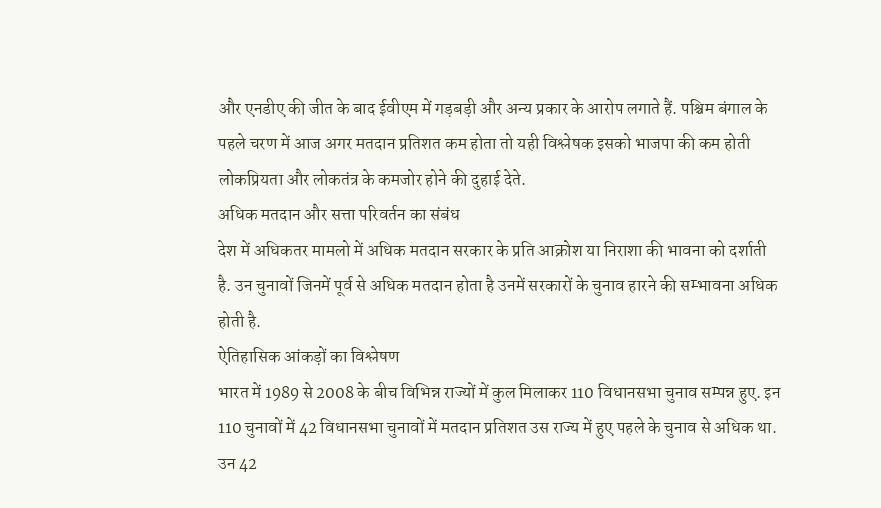और एनडीए की जीत के बाद ईवीएम में गड़बड़ी और अन्य प्रकार के आरोप लगाते हैं. पश्चिम बंगाल के पहले चरण में आज अगर मतदान प्रतिशत कम होता तो यही विश्लेषक इसको भाजपा की कम होती लोकप्रियता और लोकतंत्र के कमजोर होने की दुहाई देते.
अधिक मतदान और सत्ता परिवर्तन का संबंध
देश में अधिकतर मामलो में अधिक मतदान सरकार के प्रति आक्रोश या निराशा की भावना को दर्शाती है. उन चुनावों जिनमें पूर्व से अधिक मतदान होता है उनमें सरकारों के चुनाव हारने की सम्भावना अधिक होती है.
ऐतिहासिक आंकड़ों का विश्लेषण
भारत में 1989 से 2008 के बीच विभिन्न राज्यों में कुल मिलाकर 110 विधानसभा चुनाव सम्पन्न हुए. इन 110 चुनावों में 42 विधानसभा चुनावों में मतदान प्रतिशत उस राज्य में हुए पहले के चुनाव से अधिक था. उन 42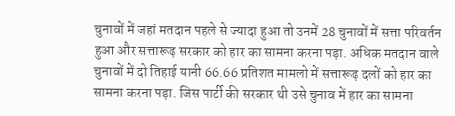चुनावों में जहां मतदान पहले से ज्यादा हुआ तो उनमें 28 चुनावों में सत्ता परिवर्तन हुआ और सत्तारूढ़ सरकार को हार का सामना करना पड़ा. अधिक मतदान वाले चुनावों में दो तिहाई यानी 66.66 प्रतिशत मामलो में सत्तारूढ़ दलों को हार का सामना करना पड़ा. जिस पार्टी की सरकार थी उसे चुनाव में हार का सामना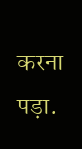करना पड़ा.